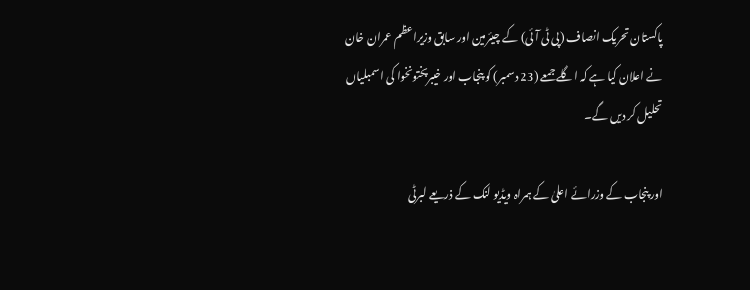پاکستان تحریک انصاف (پی ٹی آئی) کے چیئرمین اور سابق وزیراعظم عمران خان نے اعلان کیا ہے کہ اگلے جمعے (23 دسمبر) کو پنجاب اور خیبرپختونخوا کی اسمبلیاں تحلیل کر دیں گے۔

اور پنجاب کے وزرائے اعلیٰ کے ہمراہ ویڈیو لنک کے ذریعے لبرٹی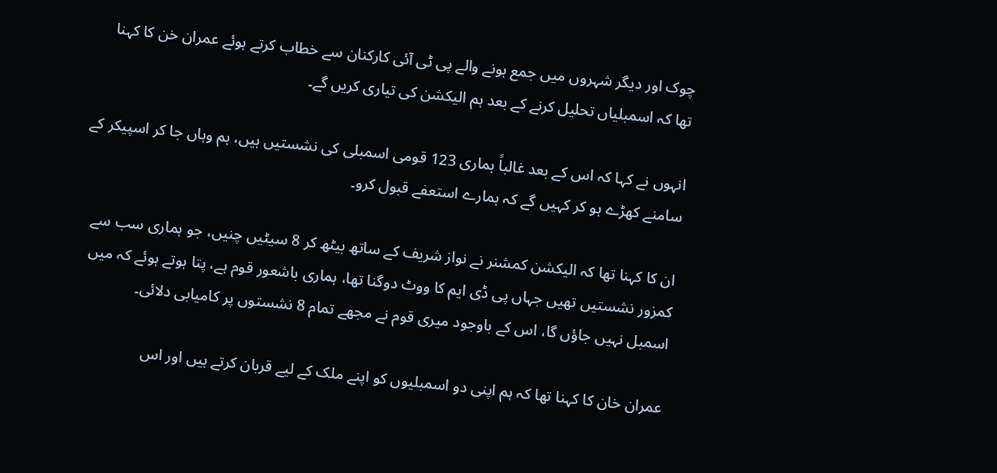چوک اور دیگر شہروں میں جمع ہونے والے پی ٹی آئی کارکنان سے خطاب کرتے ہوئے عمران خن کا کہنا تھا کہ اسمبلیاں تحلیل کرنے کے بعد ہم الیکشن کی تیاری کریں گے۔

انہوں نے کہا کہ اس کے بعد غالباً ہماری 123 قومی اسمبلی کی نشستیں ہیں، ہم وہاں جا کر اسپیکر کے سامنے کھڑے ہو کر کہیں گے کہ ہمارے استعفے قبول کرو۔

ان کا کہنا تھا کہ الیکشن کمشنر نے نواز شریف کے ساتھ بیٹھ کر 8 سیٹیں چنیں، جو ہماری سب سے کمزور نشستیں تھیں جہاں پی ڈی ایم کا ووٹ دوگنا تھا، ہماری باشعور قوم ہے، پتا ہوتے ہوئے کہ میں اسمبل نہیں جاؤں گا، اس کے باوجود میری قوم نے مجھے تمام 8 نشستوں پر کامیابی دلائی۔

عمران خان کا کہنا تھا کہ ہم اپنی دو اسمبلیوں کو اپنے ملک کے لیے قربان کرتے ہیں اور اس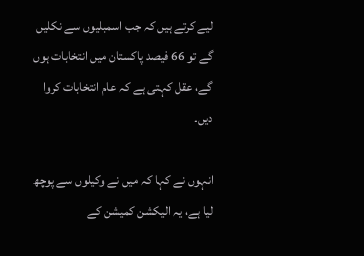لیے کرتے ہیں کہ جب اسمبلیوں سے نکلیں گے تو 66 فیصد پاکستان میں انتخابات ہوں گے، عقل کہتی ہے کہ عام انتخابات کروا دیں۔

انہوں نے کہا کہ میں نے وکیلوں سے پوچھ لیا ہے، یہ الیکشن کمیشن کے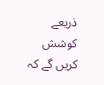ذریعے کوشش کریں گے کہ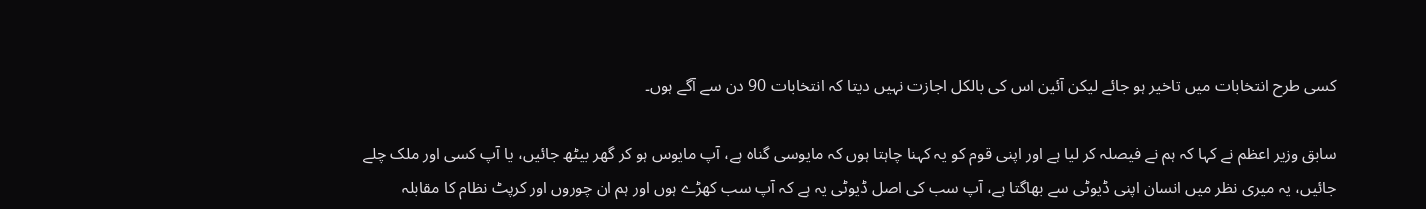کسی طرح انتخابات میں تاخیر ہو جائے لیکن آئین اس کی بالکل اجازت نہیں دیتا کہ انتخابات 90 دن سے آگے ہوں۔

سابق وزیر اعظم نے کہا کہ ہم نے فیصلہ کر لیا ہے اور اپنی قوم کو یہ کہنا چاہتا ہوں کہ مایوسی گناہ ہے، آپ مایوس ہو کر گھر بیٹھ جائیں، یا آپ کسی اور ملک چلے جائیں، یہ میری نظر میں انسان اپنی ڈیوٹی سے بھاگتا ہے، آپ سب کی اصل ڈیوٹی یہ ہے کہ آپ سب کھڑے ہوں اور ہم ان چوروں اور کرپٹ نظام کا مقابلہ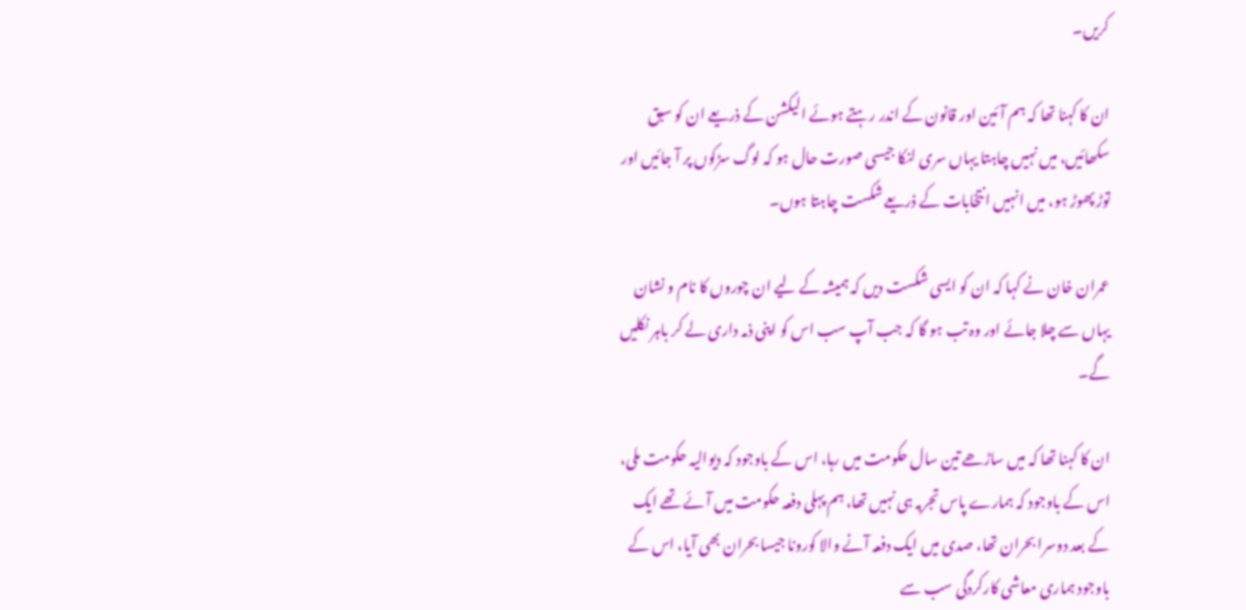کریں۔

ان کا کہنا تھا کہ ہم آئین اور قانون کے اندر رہتے ہوئے الیکشن کے ذریعے ان کو سبق سکھائیں، میں نہیں چاہتا یہاں سری لنکا جیسی صورت حال ہو کہ لوگ سڑکوں پر آ جائیں اور توڑ پھوڑ ہو، میں انہیں انتخابات کے ذریعے شکست چاہتا ہوں۔

عمران خان نے کہا کہ ان کو ایسی شکست دیں کہ ہمیشہ کے لیے ان چوروں کا نام و نشان یہاں سے چلا جائے اور وہ تب ہو گا کہ جب آپ سب اس کو اپنی ذمہ داری لے کر باہر نکلیں گے۔

ان کا کہنا تھا کہ میں ساڑھے تین سال حکومت میں رہا، اس کے باوجود کہ دیوالیہ حکومت ملی، اس کے باوجود کہ ہمارے پاس تجربہ ہی نہیں تھا، ہم پہلی دفعہ حکومت میں آئے تھے ایک کے بعد دوسرا بحران تھا، صدی میں ایک دفعہ آنے والا کورونا جیسا بحران بھی آیا، اس کے باوجود ہماری معاشی کارکردگی سب سے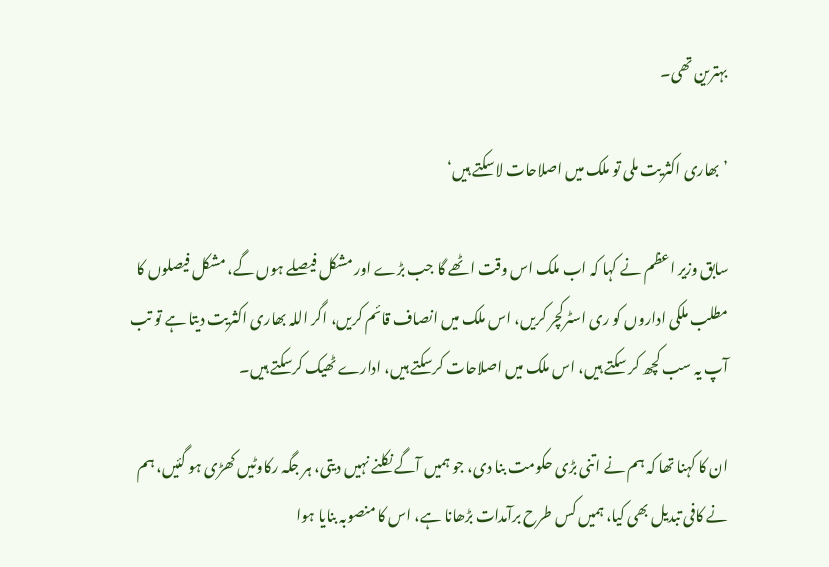بہترین تھی۔

’بھاری اکثریت ملی تو ملک میں اصلاحات لاسکتے ہیں‘

سابق وزیر اعظم نے کہا کہ اب ملک اس وقت اٹھے گا جب بڑے اور مشکل فیصلے ہوں گے، مشکل فیصلوں کا مطلب ملکی اداروں کو ری اسٹرکچر کریں، اس ملک میں انصاف قائم کریں، اگر اللہ بھاری اکثریت دیتا ہے تو تب آپ یہ سب کچھ کر سکتے ہیں، اس ملک میں اصلاحات کرسکتے ہیں، ادارے ٹھیک کرسکتے ہیں۔

ان کا کہنا تھا کہ ہم نے اتنی بڑی حکومت بنا دی، جو ہمیں آگے نکلنے نہیں دیتی، ہر جگہ رکاوٹیں کھڑی ہو گئیں، ہم نے کافی تبدیل بھی کیا، ہمیں کس طرح برآمدات بڑھانا ہے، اس کا منصوبہ بنایا ہوا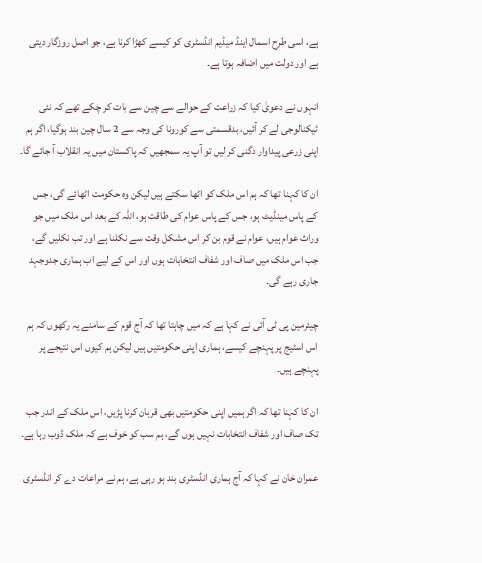ہے، اسی طرح اسمال اینڈ میڈیم انڈسٹری کو کیسے کھڑا کرنا ہے، جو اصل روزگار دیتی ہے اور دولت میں اضافہ ہوتا ہے۔

انہوں نے دعویٰ کیا کہ زراعت کے حوالے سے چین سے بات کر چکے تھے کہ نئی ٹیکنالوجی لے کر آئیں، بدقسمتی سے کورونا کی وجہ سے 2 سال چین بند ہوگیا، اگر ہم اپنی زرعی پیداوار دگنی کر لیں تو آپ یہ سمجھیں کہ پاکستان میں یہ انقلاب آ جائے گا۔

ان کا کہنا تھا کہ ہم اس ملک کو اٹھا سکتے ہیں لیکن وہ حکومت اٹھائے گی، جس کے پاس مینڈیٹ ہو، جس کے پاس عوام کی طاقت ہو، اللہ کے بعد اس ملک میں جو وراث عوام ہیں، عوام نے قوم بن کر اس مشکل وقت سے نکلنا ہے اور تب نکلیں گے، جب اس ملک میں صاف اور شفاف انتخابات ہوں اور اس کے لیے اب ہماری جدوجہد جاری رہے گی۔

چیئرمین پی ٹی آئی نے کہا ہے کہ میں چاہتا تھا کہ آج قوم کے سامنے یہ رکھوں کہ ہم اس اسٹیج پر پہنچے کیسے، ہماری اپنی حکومتیں ہیں لیکن ہم کیوں اس نتیجے پر پہنچے ہیں۔

ان کا کہنا تھا کہ اگر ہمیں اپنی حکومتیں بھی قربان کرنا پڑیں، اس ملک کے اندر جب تک صاف اور شفاف انتخابات نہیں ہوں گے، ہم سب کو خوف ہے کہ ملک ڈوب رہا ہے۔

عمران خان نے کہا کہ آج ہماری انڈسٹری بند ہو رہی ہے، ہم نے مراعات دے کر انڈسٹری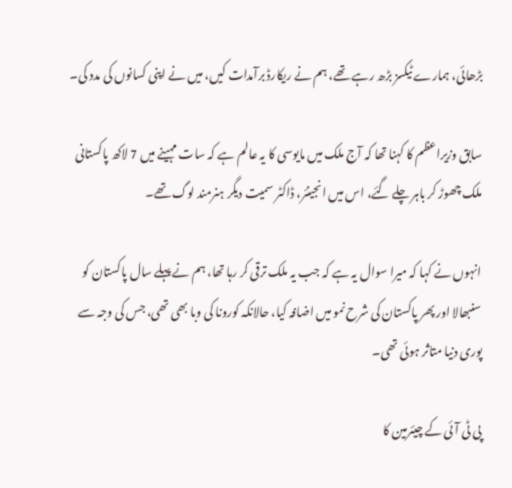بڑھائی، ہمارے ٹیکسز بڑھ رہے تھے، ہم نے ریکارڈ برآمدات کیں، میں نے اپنی کسانوں کی مدد کی۔

سابق وزیراعظم کا کہنا تھا کہ آج ملک میں مایوسی کا یہ عالم ہے کہ سات مہینے میں 7 لاکھ پاکستانی ملک چھوڑ کر باہر چلے گئے، اس میں انجینئر، ڈاکٹر سمیت دیگر ہنرمند لوگ تھے۔

انہوں نے کہا کہ میرا سوال یہ ہے کہ جب یہ ملک ترقی کر رہا تھا، ہم نے پہلے سال پاکستان کو سنبھالا اور پھر پاکستان کی شرح نمو میں اضافہ کیا، حالانکہ کورونا کی وبا بھی تھی، جس کی وجہ سے پوری دنیا متاثر ہوئی تھی۔

پی ٹی آئی کے چیئرمین کا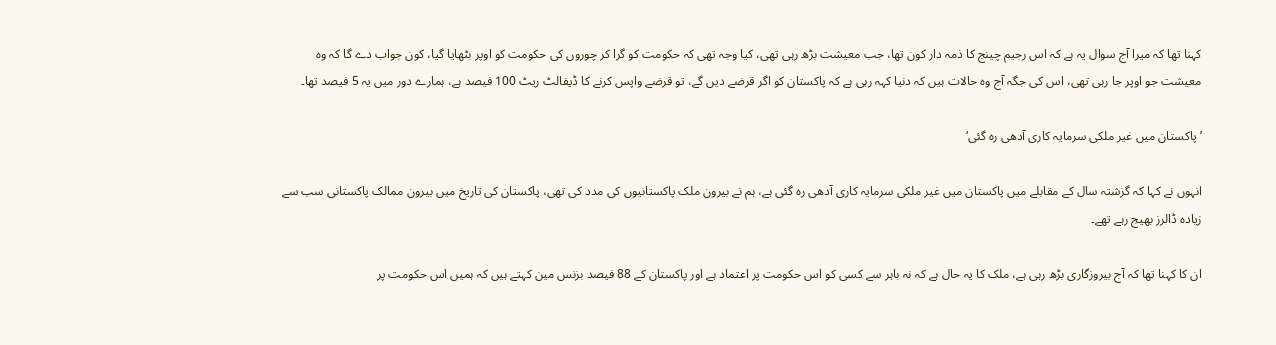کہنا تھا کہ میرا آج سوال یہ ہے کہ اس رجیم چینج کا ذمہ دار کون تھا، جب معیشت بڑھ رہی تھی، کیا وجہ تھی کہ حکومت کو گرا کر چوروں کی حکومت کو اوپر بٹھایا گیا، کون جواب دے گا کہ وہ معیشت جو اوپر جا رہی تھی، اس کی جگہ آج وہ حالات ہیں کہ دنیا کہہ رہی ہے کہ پاکستان کو اگر قرضے دیں گے، تو قرضے واپس کرنے کا ڈیفالٹ ریٹ 100 فیصد ہے، ہمارے دور میں یہ 5 فیصد تھا۔

’پاکستان میں غیر ملکی سرمایہ کاری آدھی رہ گئی‘

انہوں نے کہا کہ گزشتہ سال کے مقابلے میں پاکستان میں غیر ملکی سرمایہ کاری آدھی رہ گئی ہے، ہم نے بیرون ملک پاکستانیوں کی مدد کی تھی، پاکستان کی تاریخ میں بیرون ممالک پاکستانی سب سے زیادہ ڈالرز بھیج رہے تھے۔

ان کا کہنا تھا کہ آج بیروزگاری بڑھ رہی ہے، ملک کا یہ حال ہے کہ نہ باہر سے کسی کو اس حکومت پر اعتماد ہے اور پاکستان کے 88 فیصد بزنس مین کہتے ہیں کہ ہمیں اس حکومت پر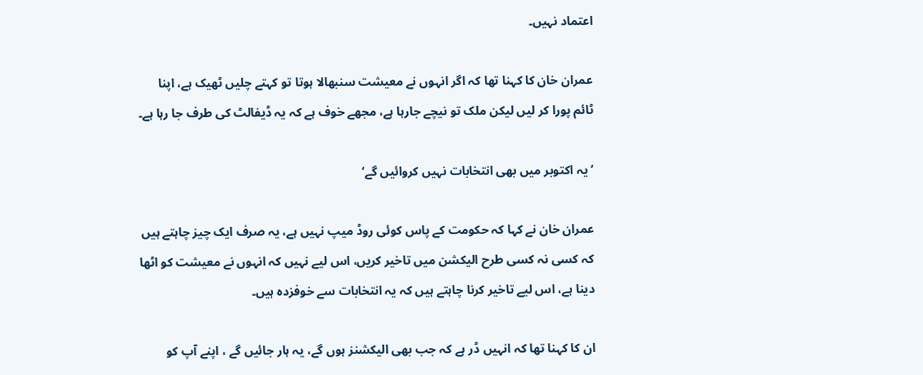اعتماد نہیں۔

عمران خان کا کہنا تھا کہ اگر انہوں نے معیشت سنبھالا ہوتا تو کہتے چلیں ٹھیک ہے، اپنا ٹائم پورا کر لیں لیکن ملک تو نیچے جارہا ہے، مجھے خوف ہے کہ یہ ڈیفالٹ کی طرف جا رہا ہے۔

’یہ اکتوبر میں بھی انتخابات نہیں کروائیں گے‘

عمران خان نے کہا کہ حکومت کے پاس کوئی روڈ میپ نہیں ہے، یہ صرف ایک چیز چاہتے ہیں کہ کسی نہ کسی طرح الیکشن میں تاخیر کریں، اس لیے نہیں کہ انہوں نے معیشت کو اٹھا دینا ہے، اس لیے تاخیر کرنا چاہتے ہیں کہ یہ انتخابات سے خوفزدہ ہیں۔

ان کا کہنا تھا کہ انہیں ڈر ہے کہ جب بھی الیکشنز ہوں گے، یہ ہار جائیں گے ، اپنے آپ کو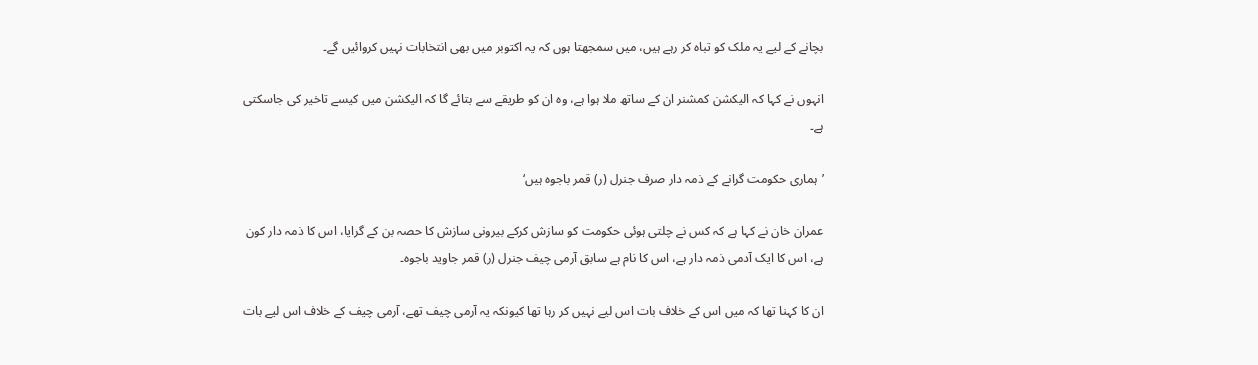بچانے کے لیے یہ ملک کو تباہ کر رہے ہیں، میں سمجھتا ہوں کہ یہ اکتوبر میں بھی انتخابات نہیں کروائیں گے۔

انہوں نے کہا کہ الیکشن کمشنر ان کے ساتھ ملا ہوا ہے، وہ ان کو طریقے سے بتائے گا کہ الیکشن میں کیسے تاخیر کی جاسکتی ہے۔

’ہماری حکومت گرانے کے ذمہ دار صرف جنرل (ر) قمر باجوہ ہیں‘

عمران خان نے کہا ہے کہ کس نے چلتی ہوئی حکومت کو سازش کرکے بیرونی سازش کا حصہ بن کے گرایا، اس کا ذمہ دار کون ہے، اس کا ایک آدمی ذمہ دار ہے، اس کا نام ہے سابق آرمی چیف جنرل (ر) قمر جاوید باجوہ۔

ان کا کہنا تھا کہ میں اس کے خلاف بات اس لیے نہیں کر رہا تھا کیونکہ یہ آرمی چیف تھے، آرمی چیف کے خلاف اس لیے بات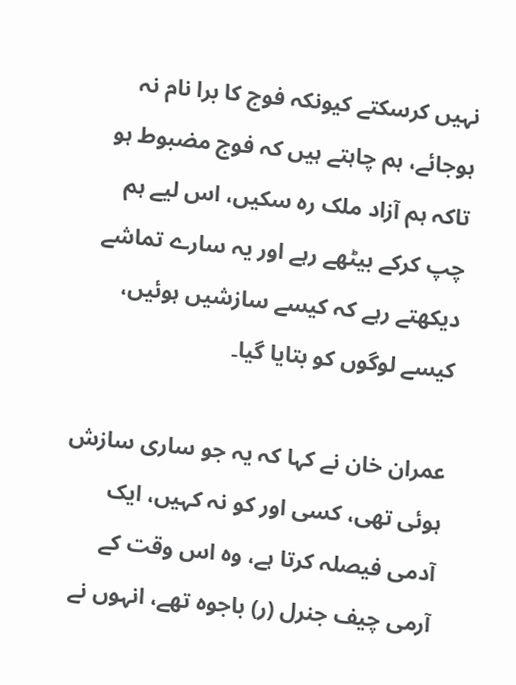نہیں کرسکتے کیونکہ فوج کا برا نام نہ ہوجائے، ہم چاہتے ہیں کہ فوج مضبوط ہو تاکہ ہم آزاد ملک رہ سکیں، اس لیے ہم چپ کرکے بیٹھے رہے اور یہ سارے تماشے دیکھتے رہے کہ کیسے سازشیں ہوئیں، کیسے لوگوں کو بتایا گیا۔

عمران خان نے کہا کہ یہ جو ساری سازش ہوئی تھی، کسی اور کو نہ کہیں، ایک آدمی فیصلہ کرتا ہے، وہ اس وقت کے آرمی چیف جنرل (ر) باجوہ تھے، انہوں نے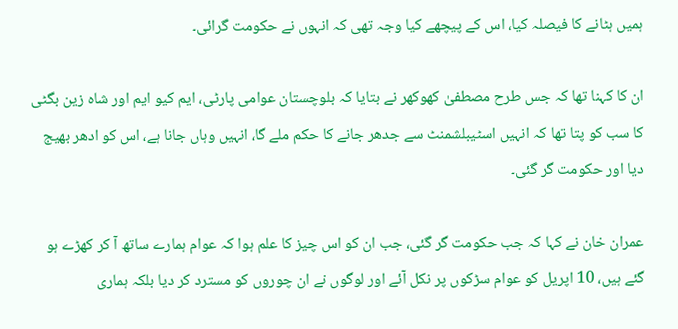ہمیں ہٹانے کا فیصلہ کیا، اس کے پیچھے کیا وجہ تھی کہ انہوں نے حکومت گرائی۔

ان کا کہنا تھا کہ جس طرح مصطفیٰ کھوکھر نے بتایا کہ بلوچستان عوامی پارٹی، ایم کیو ایم اور شاہ زین بگٹی کا سب کو پتا تھا کہ انہیں اسٹیبلشمنٹ سے جدھر جانے کا حکم ملے گا، انہیں وہاں جانا ہے، اس کو ادھر بھیج دیا اور حکومت گر گئی۔

عمران خان نے کہا کہ جب حکومت گر گئی، جب ان کو اس چیز کا علم ہوا کہ عوام ہمارے ساتھ آ کر کھڑے ہو گئے ہیں، 10 اپریل کو عوام سڑکوں پر نکل آئے اور لوگوں نے ان چوروں کو مسترد کر دیا بلکہ ہماری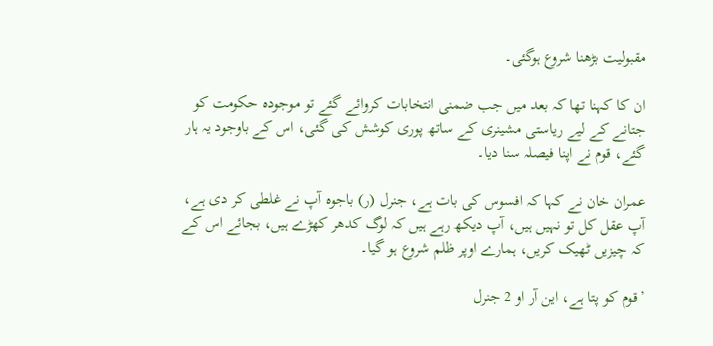مقبولیت بڑھنا شروع ہوگئی۔

ان کا کہنا تھا کہ بعد میں جب ضمنی انتخابات کروائے گئے تو موجودہ حکومت کو جتانے کے لیے ریاستی مشینری کے ساتھ پوری کوشش کی گئی، اس کے باوجود یہ ہار گئے، قوم نے اپنا فیصلہ سنا دیا۔

عمران خان نے کہا کہ افسوس کی بات ہے، جنرل (ر) باجوہ آپ نے غلطی کر دی ہے، آپ عقل کل تو نہیں ہیں، آپ دیکھ رہے ہیں کہ لوگ کدھر کھڑے ہیں، بجائے اس کے کہ چیزیں ٹھیک کریں، ہمارے اوپر ظلم شروع ہو گیا۔

’قوم کو پتا ہے، این آر او 2 جنرل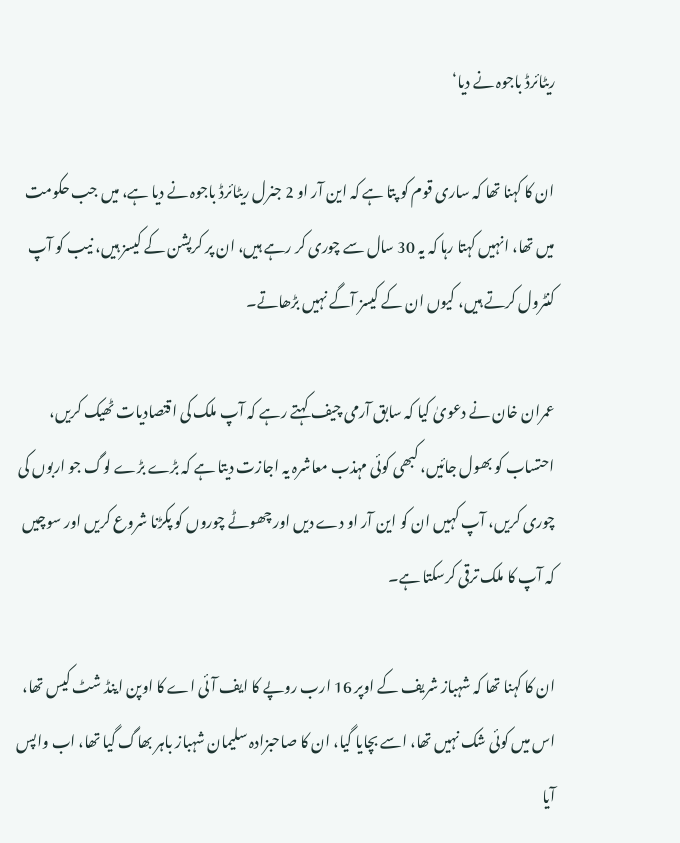ریٹائرڈ باجوہ نے دیا‘

ان کا کہنا تھا کہ ساری قوم کو پتا ہے کہ این آر او 2 جنرل ریٹائرڈ باجوہ نے دیا ہے، میں جب حکومت میں تھا، انہیں کہتا رہا کہ یہ 30 سال سے چوری کر رہے ہیں، ان پر کرپشن کے کیسز ہیں، نیب کو آپ کنٹرول کرتے ہیں، کیوں ان کے کیسز آگے نہیں بڑھاتے۔

عمران خان نے دعویٰ کیا کہ سابق آرمی چیف کہتے رہے کہ آپ ملک کی اقتصادیات ٹھیک کریں، احتساب کو بھول جائیں، کبھی کوئی مہذب معاشرہ یہ اجازت دیتا ہے کہ بڑے بڑے لوگ جو اربوں کی چوری کریں، آپ کہیں ان کو این آر او دے دیں اور چھوٹے چوروں کو پکڑنا شروع کریں اور سوچیں کہ آپ کا ملک ترقی کرسکتا ہے۔

ان کا کہنا تھا کہ شہباز شریف کے اوپر 16 ارب روپے کا ایف آئی اے کا اوپن اینڈ شٹ کیس تھا، اس میں کوئی شک نہیں تھا، اسے بچایا گیا، ان کا صاحبزادہ سلیمان شہباز باہر بھاگ گیا تھا، اب واپس آیا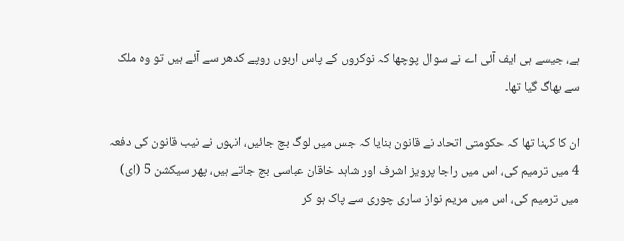ہے، جیسے ہی ایف آئی اے نے سوال پوچھا کہ نوکروں کے پاس اربوں روپے کدھر سے آئے ہیں تو وہ ملک سے بھاگ گیا تھا۔

ان کا کہنا تھا کہ حکومتی اتحاد نے قانون بنایا کہ جس میں لوگ بچ جائیں، انہوں نے نیب قانون کی دفعہ 4 میں ترمیم کی، اس میں راجا پرویز اشرف اور شاہد خاقان عباسی بچ جاتے ہیں، پھر سیکشن 5 (ای) میں ترمیم کی، اس میں مریم نواز ساری چوری سے پاک ہو کر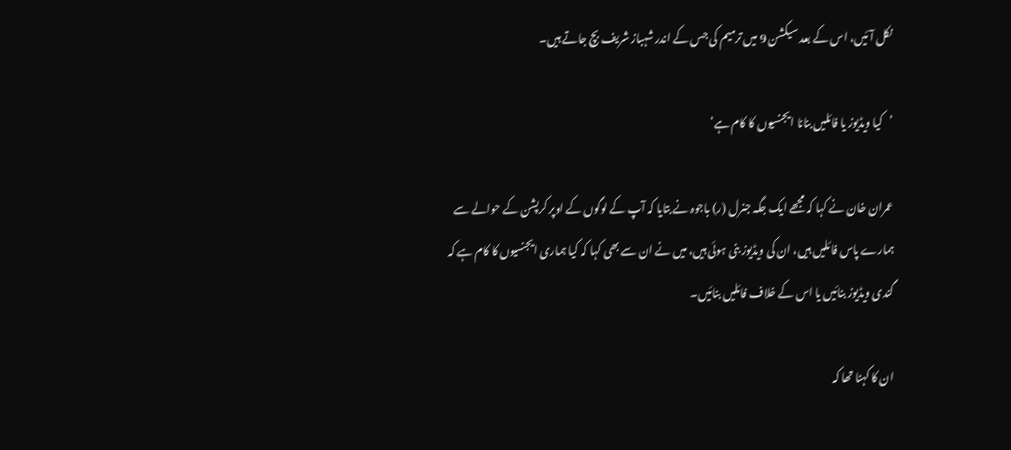نکل آئیں، اس کے بعد سیکشن 9 میں ترمیم کی جس کے اندر شہباز شریف بچ جاتے ہیں۔

’کیا ویڈیوز یا فائلیں بنانا ایجنسیوں کا کام ہے‘

عمران خان نے کہا کہ مجھے ایک جگہ جنرل (ر) باجوہ نے بتایا کہ آپ کے لوگوں کے اوپر کرپشن کے حوالے سے ہمارے پاس فائلیں ہیں، ان کی ویڈیوز بنی ہوئی ہیں، میں نے ان سے بھی کہا کہ کیا ہماری ایجنسیوں کا کام ہے کہ گندی ویڈیوز بنائیں یا اس کے خلاف فائلیں بنائیں۔

ان کا کہنا تھا کہ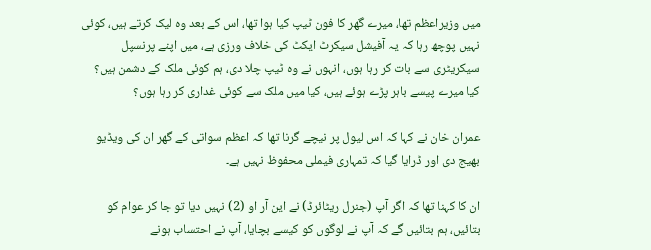میں وزیراعظم تھا، میرے گھر کا فون ٹیپ کیا ہوا تھا، اس کے بعد وہ لیک کرتے ہیں، کوئی نہیں پوچھ رہا کہ یہ آفیشل سیکرٹ ایکٹ کی خلاف ورزی ہے، میں اپنے پرنسپل سیکریٹری سے بات کر رہا ہوں، انہوں نے وہ ٹیپ چلا دی، ہم کوئی ملک کے دشمن ہیں؟ کیا میرے پیسے باہر پڑے ہوئے ہیں، کیا میں ملک سے کوئی غداری کر رہا ہوں؟

عمران خان نے کہا کہ اس لیول پر نیچے گرنا تھا کہ اعظم سواتی کے گھر ان کی ویڈیو بھیج دی اور ڈرایا گیا کہ تمہاری فیملی محفوظ نہیں ہے۔

ان کا کہنا تھا کہ اگر آپ (جنرل ریٹائرڈ) نے این آر او (2) نہیں دیا تو جا کر عوام کو بتائیں، ہم بتائیں گے کہ آپ نے لوگوں کو کیسے بچایا، آپ نے احتساب ہونے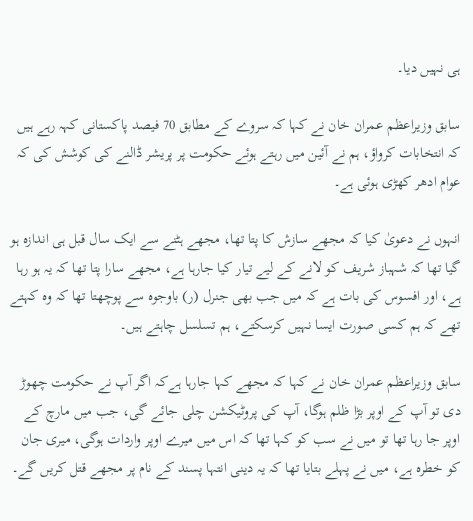ہی نہیں دیا۔

سابق وزیراعظم عمران خان نے کہا کہ سروے کے مطابق 70 فیصد پاکستانی کہہ رہے ہیں کہ انتخابات کرواؤ، ہم نے آئین میں رہتے ہوئے حکومت پر پریشر ڈالنے کی کوشش کی کہ عوام ادھر کھڑی ہوئی ہے۔

انہوں نے دعویٰ کیا کہ مجھے سازش کا پتا تھا، مجھے ہٹنے سے ایک سال قبل ہی اندازہ ہو گیا تھا کہ شہباز شریف کو لانے کے لیے تیار کیا جارہا ہے، مجھے سارا پتا تھا کہ یہ ہو رہا ہے، اور افسوس کی بات ہے کہ میں جب بھی جنرل (ر) باوجوہ سے پوچھتا تھا کہ وہ کہتے تھے کہ ہم کسی صورت ایسا نہیں کرسکتے، ہم تسلسل چاہتے ہیں۔

سابق وزیراعظم عمران خان نے کہا کہ مجھے کہا جارہا ہےکہ اگر آپ نے حکومت چھوڑ دی تو آپ کے اوپر بڑا ظلم ہوگا، آپ کی پروٹیکشن چلی جائے گی، جب میں مارچ کے اوپر جا رہا تھا تو میں نے سب کو کہا تھا کہ اس میں میرے اوپر واردات ہوگی، میری جان کو خطرہ ہے، میں نے پہلے بتایا تھا کہ یہ دینی انتہا پسند کے نام پر مجھے قتل کریں گے۔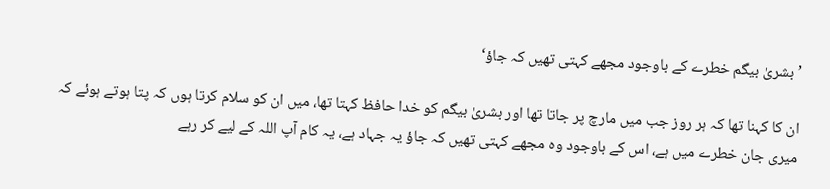’بشریٰ بیگم خطرے کے باوجود مجھے کہتی تھیں کہ جاؤ‘

ان کا کہنا تھا کہ ہر روز جب میں مارچ پر جاتا تھا اور بشریٰ بیگم کو خدا حافظ کہتا تھا، میں ان کو سلام کرتا ہوں کہ پتا ہوتے ہوئے کہ میری جان خطرے میں ہے، اس کے باوجود وہ مجھے کہتی تھیں کہ جاؤ یہ جہاد ہے، یہ کام آپ اللہ کے لیے کر رہے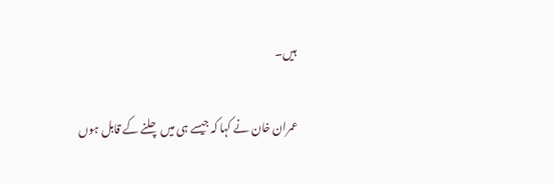ہیں۔

عمران خان نے کہا کہ جیسے ہی میں چلنے کے قابل ہوں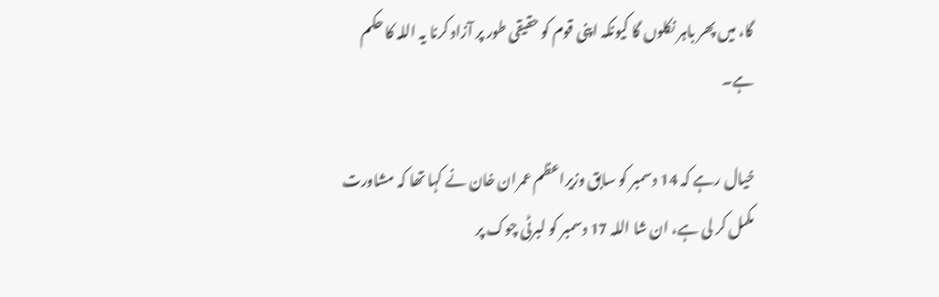گا، میں پھر باہر نکلوں گا کیونکہ اپنی قوم کو حقیقی طور پر آزاد کرنا یہ اللہ کا حکم ہے۔

خیال رہے کہ 14 دسمبر کو سابق وزیراعظم عمران خان نے کہا تھا کہ مشاورت مکمل کر لی ہے، ان شا اللہ 17 دسمبر کو لبرٹی چوک پر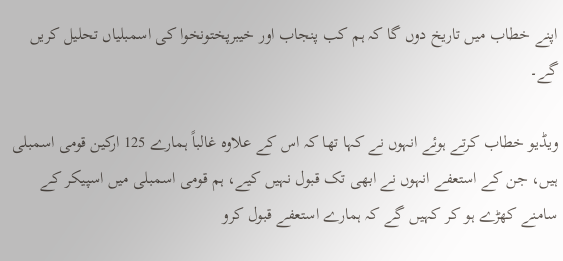اپنے خطاب میں تاریخ دوں گا کہ ہم کب پنجاب اور خیبرپختونخوا کی اسمبلیاں تحلیل کریں گے۔

ویڈیو خطاب کرتے ہوئے انہوں نے کہا تھا کہ اس کے علاوہ غالباً ہمارے 125 ارکین قومی اسمبلی ہیں، جن کے استعفے انہوں نے ابھی تک قبول نہیں کیے، ہم قومی اسمبلی میں اسپیکر کے سامنے کھڑے ہو کر کہیں گے کہ ہمارے استعفے قبول کرو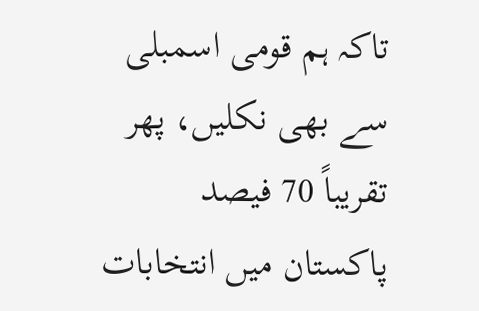تاکہ ہم قومی اسمبلی سے بھی نکلیں، پھر تقریباً 70 فیصد پاکستان میں انتخابات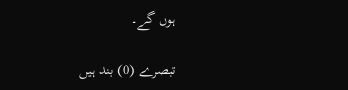ہوں گے۔

تبصرے (0) بند ہیں